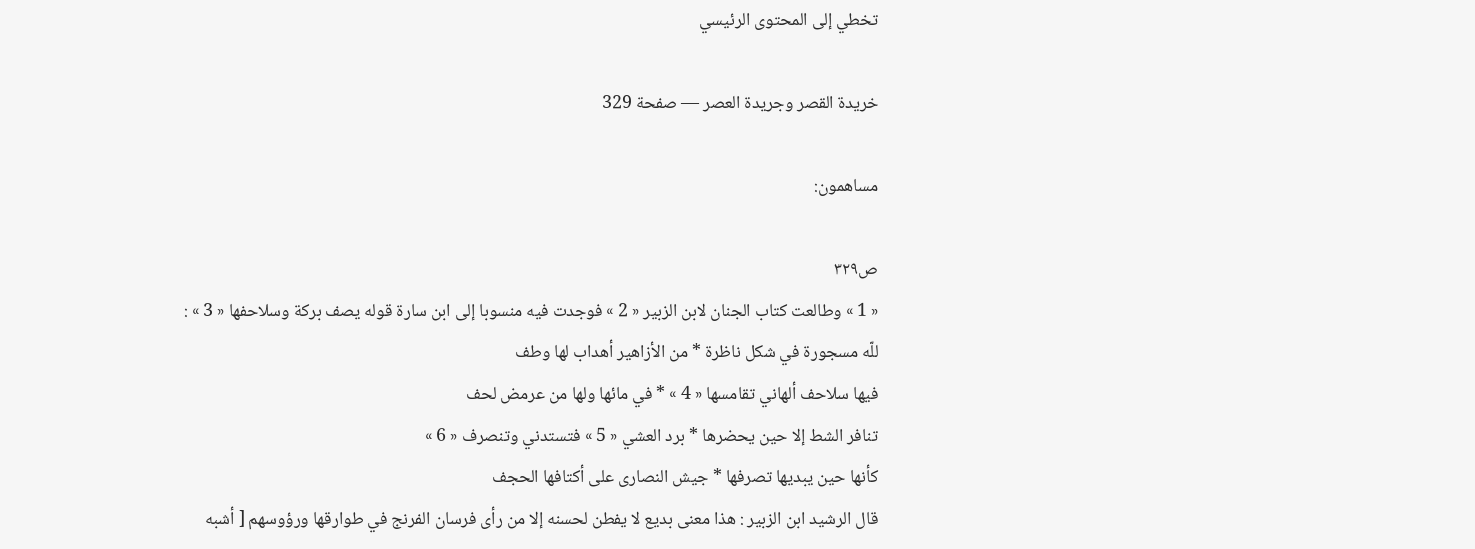تخطي إلى المحتوى الرئيسي

خريدة القصر وجريدة العصر — صفحة 329

مساهمون:

ص٣٢٩
« 1 » وطالعت كتاب الجنان لابن الزبير « 2 » فوجدت فيه منسوبا إلى ابن سارة قوله يصف بركة وسلاحفها « 3 » :
للّه مسجورة في شكل ناظرة * من الأزاهير أهداب لها وطف
فيها سلاحف ألهاني تقامسها « 4 » * في مائها ولها من عرمض لحف
تنافر الشط إلا حين يحضرها * برد العشي « 5 » فتستدني وتنصرف « 6 »
كأنها حين يبديها تصرفها * جيش النصارى على أكتافها الحجف
قال الرشيد ابن الزبير : هذا معنى بديع لا يفطن لحسنه إلا من رأى فرسان الفرنج في طوارقها ورؤوسهم [ أشبه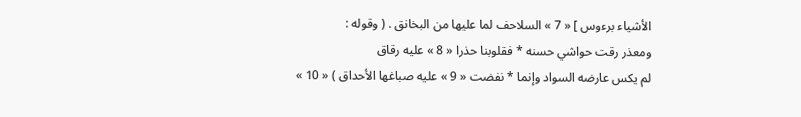الأشياء برءوس ] « 7 » السلاحف لما عليها من البخانق . ( وقوله :
ومعذر رقت حواشي حسنه * فقلوبنا حذرا « 8 » عليه رقاق
لم يكس عارضه السواد وإنما * نفضت « 9 » عليه صباغها الأحداق ) « 10 »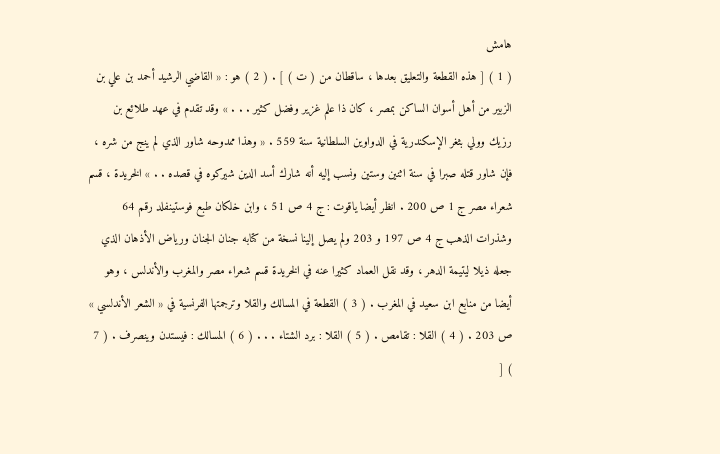هامش
( 1 ) [ هذه القطعة والتعليق بعدها ، ساقطان من ( ت ) ] . ( 2 ) هو : « القاضي الرشيد أحمد بن علي بن الزبير من أهل أسوان الساكن بمصر ، كان ذا علم غزير وفضل كثير . . . » وقد تقدم في عهد طلائع بن رزيك وولي بثغر الإسكندرية في الدواوين السلطانية سنة 559 . « وهذا ممدوحه شاور الذي لم ينج من شره ، فإن شاور قتله صبرا في سنة اثنين وستين ونسب إليه أنه شارك أسد الدين شيركوه في قصده . . » الخريدة ، قسم شعراء مصر ج 1 ص 200 . انظر أيضا ياقوت : ج 4 ص 51 ، وابن خلكان طبع فوستينفلد رقم 64 وشذرات الذهب ج 4 ص 197 و 203 ولم يصل إلينا نسخة من كتابه جنان الجنان ورياض الأذهان الذي جعله ذيلا ليتيمة الدهر ، وقد نقل العماد كثيرا عنه في الخريدة قسم شعراء مصر والمغرب والأندلس ، وهو أيضا من منابع ابن سعيد في المغرب . ( 3 ) القطعة في المسالك والقلا وترجمتها الفرنسية في « الشعر الأندلسي » ص 203 . ( 4 ) القلا : تقامص . ( 5 ) القلا : برد الشتاء . . . ( 6 ) المسالك : فيستدن وينصرف . ( 7 ) [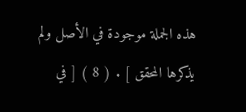هذه الجملة موجودة في الأصل ولم يذكرها المحقق ] . ( 8 ) [ في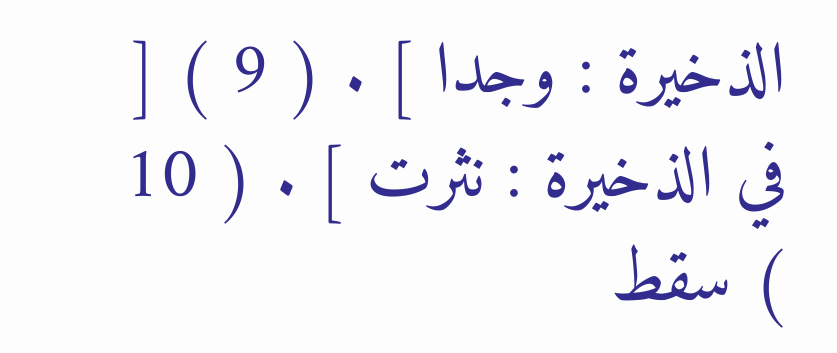الذخيرة : وجدا ] . ( 9 ) [ في الذخيرة : نثرت ] . ( 10 ) سقط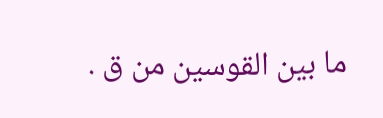ما بين القوسين من ق .